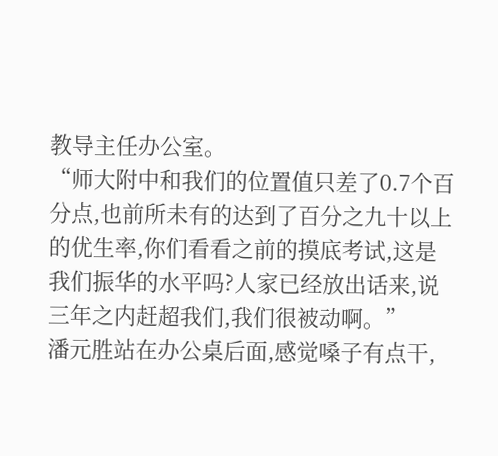教导主任办公室。
“师大附中和我们的位置值只差了0.7个百分点,也前所未有的达到了百分之九十以上的优生率,你们看看之前的摸底考试,这是我们振华的水平吗?人家已经放出话来,说三年之内赶超我们,我们很被动啊。”
潘元胜站在办公桌后面,感觉嗓子有点干,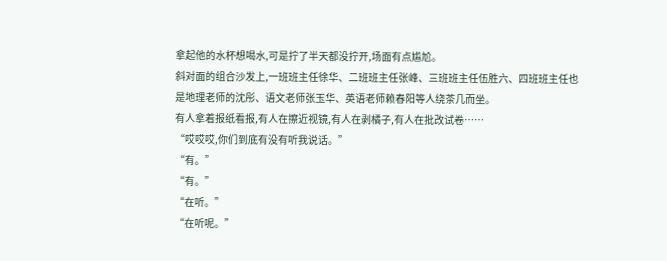拿起他的水杯想喝水,可是拧了半天都没拧开,场面有点尴尬。
斜对面的组合沙发上,一班班主任徐华、二班班主任张峰、三班班主任伍胜六、四班班主任也是地理老师的沈彤、语文老师张玉华、英语老师赖春阳等人绕茶几而坐。
有人拿着报纸看报,有人在擦近视镜,有人在剥橘子,有人在批改试卷……
“哎哎哎,你们到底有没有听我说话。”
“有。”
“有。”
“在听。”
“在听呢。”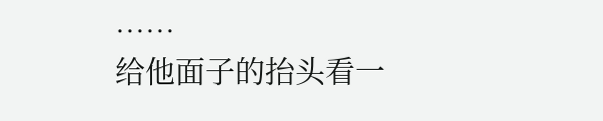……
给他面子的抬头看一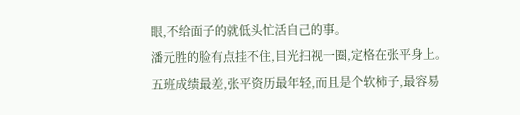眼,不给面子的就低头忙活自己的事。
潘元胜的脸有点挂不住,目光扫视一圈,定格在张平身上。
五班成绩最差,张平资历最年轻,而且是个软柿子,最容易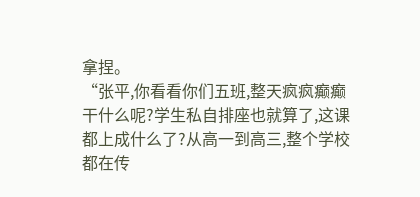拿捏。
“张平,你看看你们五班,整天疯疯癫癫干什么呢?学生私自排座也就算了,这课都上成什么了?从高一到高三,整个学校都在传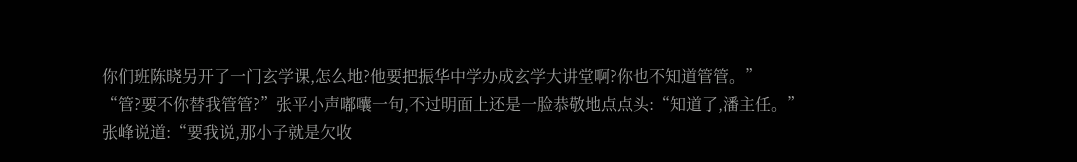你们班陈晓另开了一门玄学课,怎么地?他要把振华中学办成玄学大讲堂啊?你也不知道管管。”
“管?要不你替我管管?”张平小声嘟囔一句,不过明面上还是一脸恭敬地点点头:“知道了,潘主任。”
张峰说道:“要我说,那小子就是欠收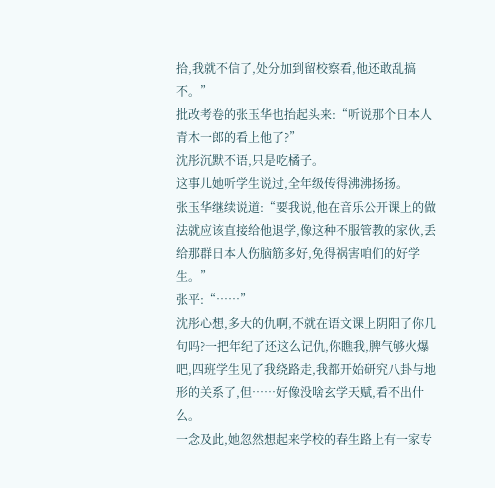拾,我就不信了,处分加到留校察看,他还敢乱搞不。”
批改考卷的张玉华也抬起头来:“听说那个日本人青木一郎的看上他了?”
沈彤沉默不语,只是吃橘子。
这事儿她听学生说过,全年级传得沸沸扬扬。
张玉华继续说道:“要我说,他在音乐公开课上的做法就应该直接给他退学,像这种不服管教的家伙,丢给那群日本人伤脑筋多好,免得祸害咱们的好学生。”
张平:“……”
沈彤心想,多大的仇啊,不就在语文课上阴阳了你几句吗?一把年纪了还这么记仇,你瞧我,脾气够火爆吧,四班学生见了我绕路走,我都开始研究八卦与地形的关系了,但……好像没啥玄学天赋,看不出什么。
一念及此,她忽然想起来学校的春生路上有一家专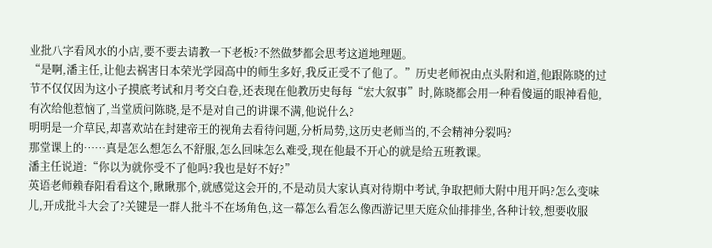业批八字看风水的小店,要不要去请教一下老板?不然做梦都会思考这道地理题。
“是啊,潘主任,让他去祸害日本荣光学园高中的师生多好,我反正受不了他了。”历史老师祝由点头附和道,他跟陈晓的过节不仅仅因为这小子摸底考试和月考交白卷,还表现在他教历史每每“宏大叙事”时,陈晓都会用一种看傻逼的眼神看他,有次给他惹恼了,当堂质问陈晓,是不是对自己的讲课不满,他说什么?
明明是一介草民,却喜欢站在封建帝王的视角去看待问题,分析局势,这历史老师当的,不会精神分裂吗?
那堂课上的……真是怎么想怎么不舒服,怎么回味怎么难受,现在他最不开心的就是给五班教课。
潘主任说道:“你以为就你受不了他吗?我也是好不好?”
英语老师赖春阳看看这个,瞅瞅那个,就感觉这会开的,不是动员大家认真对待期中考试,争取把师大附中甩开吗?怎么变味儿,开成批斗大会了?关键是一群人批斗不在场角色,这一幕怎么看怎么像西游记里天庭众仙排排坐,各种计较,想要收服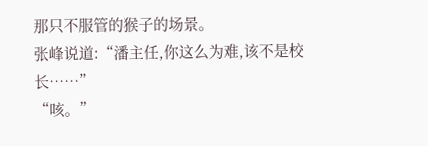那只不服管的猴子的场景。
张峰说道:“潘主任,你这么为难,该不是校长……”
“咳。”